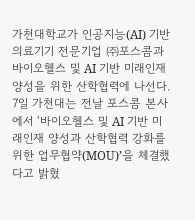가천대학교가 인공지능(AI) 기반 의료기기 전문기업 ㈜포스콤과 바이오헬스 및 AI 기반 미래인재 양성을 위한 산학협력에 나선다. 7일 가천대는 전날 포스콤 본사에서 ‘바이오헬스 및 AI 기반 미래인재 양성과 산학협력 강화를 위한 업무협약(MOU)’을 체결했다고 밝혔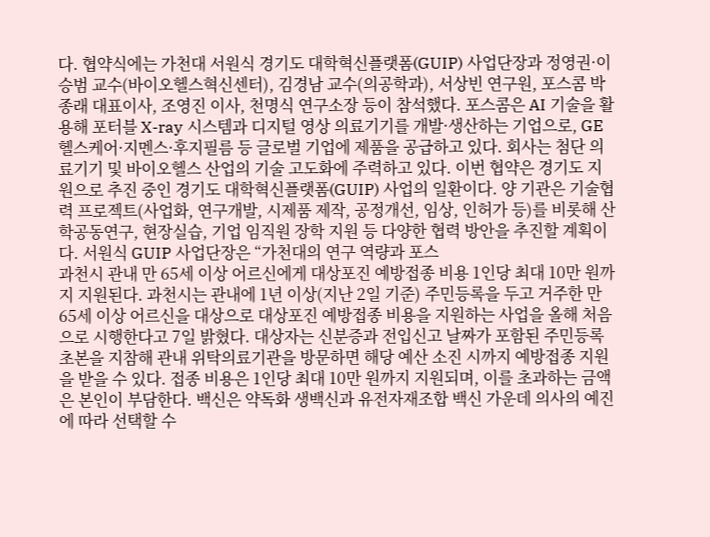다. 협약식에는 가천대 서원식 경기도 대학혁신플랫폼(GUIP) 사업단장과 정영권·이승범 교수(바이오헬스혁신센터), 김경남 교수(의공학과), 서상빈 연구원, 포스콤 박종래 대표이사, 조영진 이사, 천명식 연구소장 등이 참석했다. 포스콤은 AI 기술을 활용해 포터블 X-ray 시스템과 디지털 영상 의료기기를 개발·생산하는 기업으로, GE헬스케어·지멘스·후지필름 등 글로벌 기업에 제품을 공급하고 있다. 회사는 첨단 의료기기 및 바이오헬스 산업의 기술 고도화에 주력하고 있다. 이번 협약은 경기도 지원으로 추진 중인 경기도 대학혁신플랫폼(GUIP) 사업의 일환이다. 양 기관은 기술협력 프로젝트(사업화, 연구개발, 시제품 제작, 공정개선, 임상, 인허가 등)를 비롯해 산학공동연구, 현장실습, 기업 임직원 장학 지원 등 다양한 협력 방안을 추진할 계획이다. 서원식 GUIP 사업단장은 “가천대의 연구 역량과 포스
과천시 관내 만 65세 이상 어르신에게 대상포진 예방접종 비용 1인당 최대 10만 원까지 지원된다. 과천시는 관내에 1년 이상(지난 2일 기준) 주민등록을 두고 거주한 만 65세 이상 어르신을 대상으로 대상포진 예방접종 비용을 지원하는 사업을 올해 처음으로 시행한다고 7일 밝혔다. 대상자는 신분증과 전입신고 날짜가 포함된 주민등록초본을 지참해 관내 위탁의료기관을 방문하면 해당 예산 소진 시까지 예방접종 지원을 받을 수 있다. 접종 비용은 1인당 최대 10만 원까지 지원되며, 이를 초과하는 금액은 본인이 부담한다. 백신은 약독화 생백신과 유전자재조합 백신 가운데 의사의 예진에 따라 선택할 수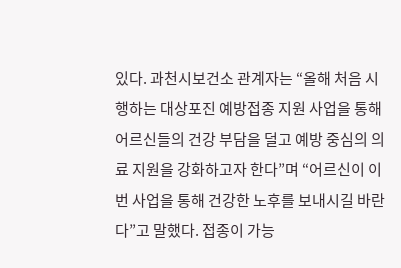있다. 과천시보건소 관계자는 “올해 처음 시행하는 대상포진 예방접종 지원 사업을 통해 어르신들의 건강 부담을 덜고 예방 중심의 의료 지원을 강화하고자 한다”며 “어르신이 이번 사업을 통해 건강한 노후를 보내시길 바란다”고 말했다. 접종이 가능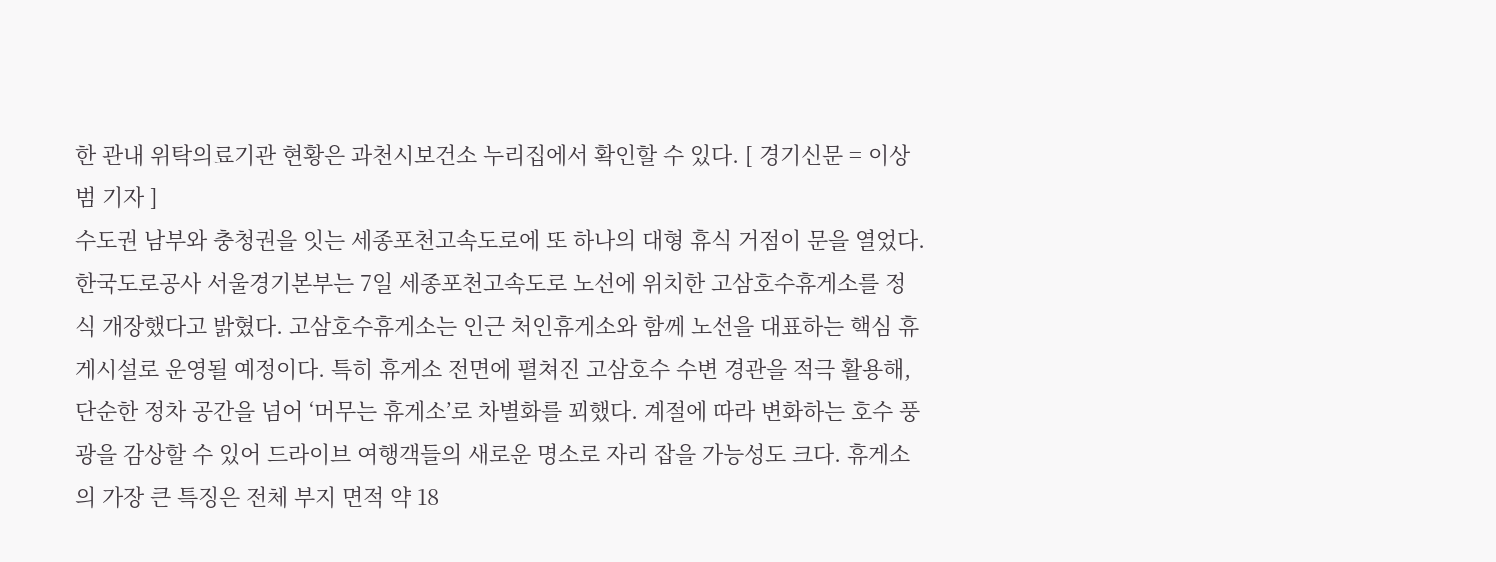한 관내 위탁의료기관 현황은 과천시보건소 누리집에서 확인할 수 있다. [ 경기신문 = 이상범 기자 ]
수도권 남부와 충청권을 잇는 세종포천고속도로에 또 하나의 대형 휴식 거점이 문을 열었다. 한국도로공사 서울경기본부는 7일 세종포천고속도로 노선에 위치한 고삼호수휴게소를 정식 개장했다고 밝혔다. 고삼호수휴게소는 인근 처인휴게소와 함께 노선을 대표하는 핵심 휴게시설로 운영될 예정이다. 특히 휴게소 전면에 펼쳐진 고삼호수 수변 경관을 적극 활용해, 단순한 정차 공간을 넘어 ‘머무는 휴게소’로 차별화를 꾀했다. 계절에 따라 변화하는 호수 풍광을 감상할 수 있어 드라이브 여행객들의 새로운 명소로 자리 잡을 가능성도 크다. 휴게소의 가장 큰 특징은 전체 부지 면적 약 18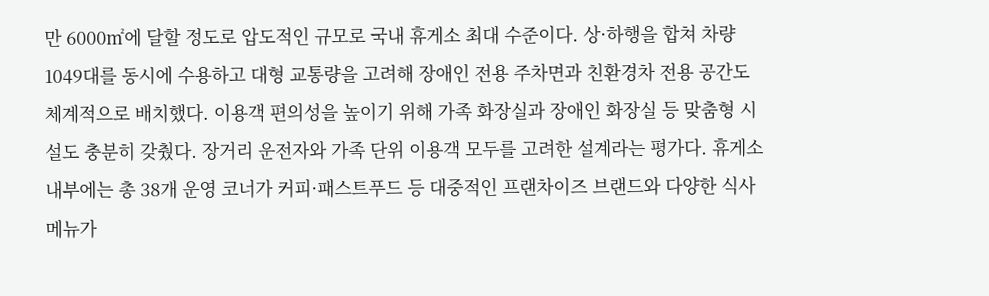만 6000㎡에 달할 정도로 압도적인 규모로 국내 휴게소 최대 수준이다. 상·하행을 합쳐 차량 1049대를 동시에 수용하고 대형 교통량을 고려해 장애인 전용 주차면과 친환경차 전용 공간도 체계적으로 배치했다. 이용객 편의성을 높이기 위해 가족 화장실과 장애인 화장실 등 맞춤형 시설도 충분히 갖췄다. 장거리 운전자와 가족 단위 이용객 모두를 고려한 설계라는 평가다. 휴게소 내부에는 총 38개 운영 코너가 커피·패스트푸드 등 대중적인 프랜차이즈 브랜드와 다양한 식사 메뉴가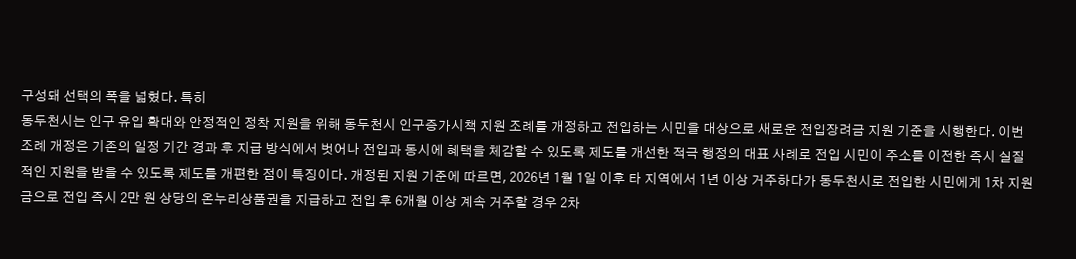구성돼 선택의 폭을 넓혔다. 특히
동두천시는 인구 유입 확대와 안정적인 정착 지원을 위해 동두천시 인구증가시책 지원 조례를 개정하고 전입하는 시민을 대상으로 새로운 전입장려금 지원 기준을 시행한다. 이번 조례 개정은 기존의 일정 기간 경과 후 지급 방식에서 벗어나 전입과 동시에 혜택을 체감할 수 있도록 제도를 개선한 적극 행정의 대표 사례로 전입 시민이 주소를 이전한 즉시 실질적인 지원을 받을 수 있도록 제도를 개편한 점이 특징이다. 개정된 지원 기준에 따르면, 2026년 1월 1일 이후 타 지역에서 1년 이상 거주하다가 동두천시로 전입한 시민에게 1차 지원금으로 전입 즉시 2만 원 상당의 온누리상품권을 지급하고 전입 후 6개월 이상 계속 거주할 경우 2차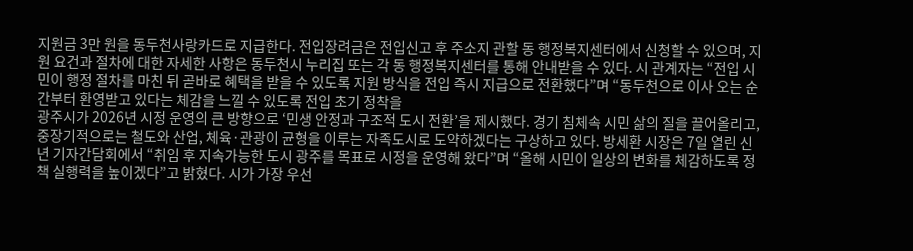지원금 3만 원을 동두천사랑카드로 지급한다. 전입장려금은 전입신고 후 주소지 관할 동 행정복지센터에서 신청할 수 있으며, 지원 요건과 절차에 대한 자세한 사항은 동두천시 누리집 또는 각 동 행정복지센터를 통해 안내받을 수 있다. 시 관계자는 “전입 시민이 행정 절차를 마친 뒤 곧바로 혜택을 받을 수 있도록 지원 방식을 전입 즉시 지급으로 전환했다”며 “동두천으로 이사 오는 순간부터 환영받고 있다는 체감을 느낄 수 있도록 전입 초기 정착을
광주시가 2026년 시정 운영의 큰 방향으로 ‘민생 안정과 구조적 도시 전환’을 제시했다. 경기 침체속 시민 삶의 질을 끌어올리고, 중장기적으로는 철도와 산업, 체육·관광이 균형을 이루는 자족도시로 도약하겠다는 구상하고 있다. 방세환 시장은 7일 열린 신년 기자간담회에서 “취임 후 지속가능한 도시 광주를 목표로 시정을 운영해 왔다”며 “올해 시민이 일상의 변화를 체감하도록 정책 실행력을 높이겠다”고 밝혔다. 시가 가장 우선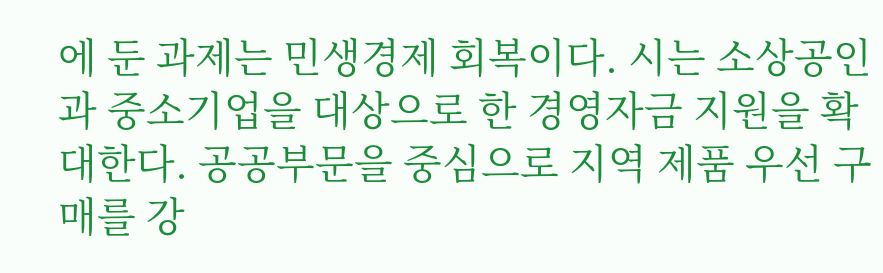에 둔 과제는 민생경제 회복이다. 시는 소상공인과 중소기업을 대상으로 한 경영자금 지원을 확대한다. 공공부문을 중심으로 지역 제품 우선 구매를 강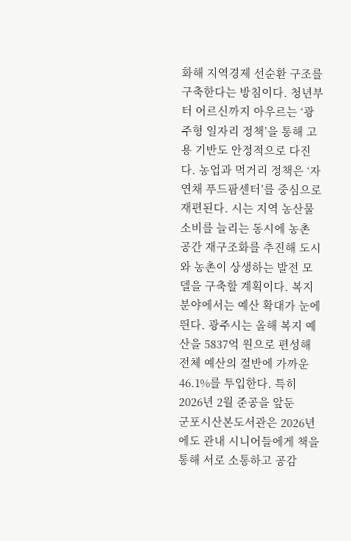화해 지역경제 선순환 구조를 구축한다는 방침이다. 청년부터 어르신까지 아우르는 ‘광주형 일자리 정책’을 통해 고용 기반도 안정적으로 다진다. 농업과 먹거리 정책은 ‘자연채 푸드팜센터’를 중심으로 재편된다. 시는 지역 농산물 소비를 늘리는 동시에 농촌 공간 재구조화를 추진해 도시와 농촌이 상생하는 발전 모델을 구축할 계획이다. 복지 분야에서는 예산 확대가 눈에 띈다. 광주시는 올해 복지 예산을 5837억 원으로 편성해 전체 예산의 절반에 가까운 46.1%를 투입한다. 특히 2026년 2월 준공을 앞둔
군포시산본도서관은 2026년에도 관내 시니어들에게 책을 통해 서로 소통하고 공감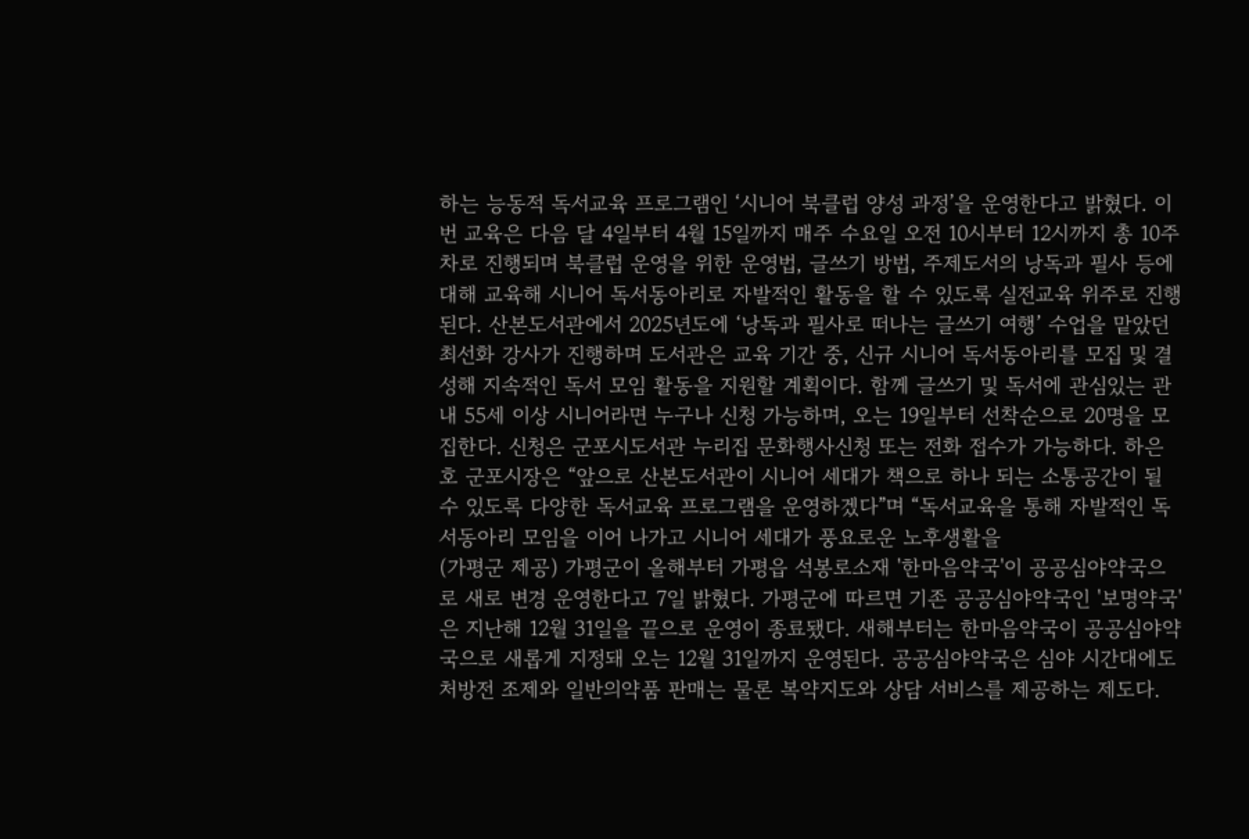하는 능동적 독서교육 프로그램인 ‘시니어 북클럽 양성 과정’을 운영한다고 밝혔다. 이번 교육은 다음 달 4일부터 4월 15일까지 매주 수요일 오전 10시부터 12시까지 총 10주차로 진행되며 북클럽 운영을 위한 운영법, 글쓰기 방법, 주제도서의 낭독과 필사 등에 대해 교육해 시니어 독서동아리로 자발적인 활동을 할 수 있도록 실전교육 위주로 진행된다. 산본도서관에서 2025년도에 ‘낭독과 필사로 떠나는 글쓰기 여행’ 수업을 맡았던 최선화 강사가 진행하며 도서관은 교육 기간 중, 신규 시니어 독서동아리를 모집 및 결성해 지속적인 독서 모임 활동을 지원할 계획이다. 함께 글쓰기 및 독서에 관심있는 관내 55세 이상 시니어라면 누구나 신청 가능하며, 오는 19일부터 선착순으로 20명을 모집한다. 신청은 군포시도서관 누리집 문화행사신청 또는 전화 접수가 가능하다. 하은호 군포시장은 “앞으로 산본도서관이 시니어 세대가 책으로 하나 되는 소통공간이 될 수 있도록 다양한 독서교육 프로그램을 운영하겠다”며 “독서교육을 통해 자발적인 독서동아리 모임을 이어 나가고 시니어 세대가 풍요로운 노후생활을
(가평군 제공) 가평군이 올해부터 가평읍 석봉로소재 '한마음약국'이 공공심야약국으로 새로 변경 운영한다고 7일 밝혔다. 가평군에 따르면 기존 공공심야약국인 '보명약국'은 지난해 12월 31일을 끝으로 운영이 종료됐다. 새해부터는 한마음약국이 공공심야약국으로 새롭게 지정돼 오는 12월 31일까지 운영된다. 공공심야약국은 심야 시간대에도 처방전 조제와 일반의약품 판매는 물론 복약지도와 상담 서비스를 제공하는 제도다.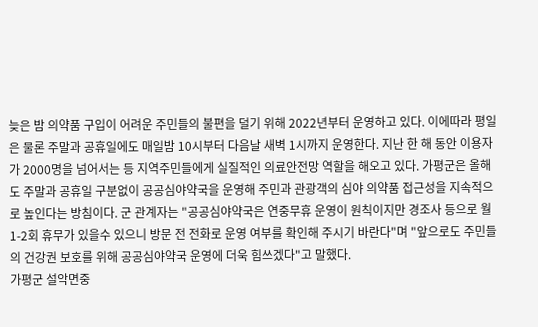늦은 밤 의약품 구입이 어려운 주민들의 불편을 덜기 위해 2022년부터 운영하고 있다. 이에따라 평일은 물론 주말과 공휴일에도 매일밤 10시부터 다음날 새벽 1시까지 운영한다. 지난 한 해 동안 이용자가 2000명을 넘어서는 등 지역주민들에게 실질적인 의료안전망 역할을 해오고 있다. 가평군은 올해도 주말과 공휴일 구분없이 공공심야약국을 운영해 주민과 관광객의 심야 의약품 접근성을 지속적으로 높인다는 방침이다. 군 관계자는 "공공심야약국은 연중무휴 운영이 원칙이지만 경조사 등으로 월 1-2회 휴무가 있을수 있으니 방문 전 전화로 운영 여부를 확인해 주시기 바란다"며 "앞으로도 주민들의 건강권 보호를 위해 공공심야약국 운영에 더욱 힘쓰겠다"고 말했다.
가평군 설악면중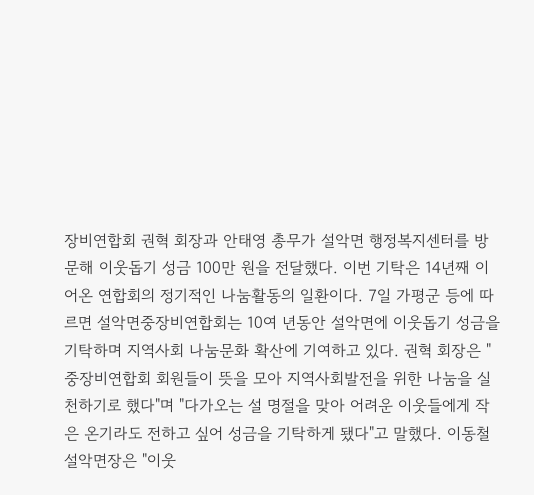장비연합회 권혁 회장과 안태영 총무가 설악면 행정복지센터를 방문해 이웃돕기 성금 100만 원을 전달했다. 이번 기탁은 14년째 이어온 연합회의 정기적인 나눔활동의 일환이다. 7일 가평군 등에 따르면 설악면중장비연합회는 10여 년동안 설악면에 이웃돕기 성금을 기탁하며 지역사회 나눔문화 확산에 기여하고 있다. 권혁 회장은 "중장비연합회 회원들이 뜻을 모아 지역사회발전을 위한 나눔을 실천하기로 했다"며 "다가오는 설 명절을 맞아 어려운 이웃들에게 작은 온기라도 전하고 싶어 성금을 기탁하게 됐다"고 말했다. 이동철 설악면장은 "이웃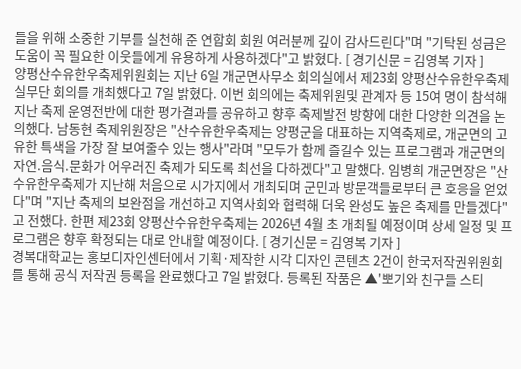들을 위해 소중한 기부를 실천해 준 연합회 회원 여러분께 깊이 감사드린다"며 "기탁된 성금은 도움이 꼭 필요한 이웃들에게 유용하게 사용하겠다"고 밝혔다. [ 경기신문 = 김영복 기자 ]
양평산수유한우축제위원회는 지난 6일 개군면사무소 회의실에서 제23회 양평산수유한우축제 실무단 회의를 개최했다고 7일 밝혔다. 이번 회의에는 축제위원및 관계자 등 15여 명이 참석해 지난 축제 운영전반에 대한 평가결과를 공유하고 향후 축제발전 방향에 대한 다양한 의견을 논의했다. 남동현 축제위원장은 "산수유한우축제는 양평군을 대표하는 지역축제로, 개군면의 고유한 특색을 가장 잘 보여줄수 있는 행사"라며 "모두가 함께 즐길수 있는 프로그램과 개군면의 자연.음식.문화가 어우러진 축제가 되도록 최선을 다하겠다"고 말했다. 임병희 개군면장은 "산수유한우축제가 지난해 처음으로 시가지에서 개최되며 군민과 방문객들로부터 큰 호응을 얻었다"며 "지난 축제의 보완점을 개선하고 지역사회와 협력해 더욱 완성도 높은 축제를 만들겠다"고 전했다. 한편 제23회 양평산수유한우축제는 2026년 4월 초 개최될 예정이며 상세 일정 및 프로그램은 향후 확정되는 대로 안내할 예정이다. [ 경기신문 = 김영복 기자 ]
경복대학교는 홍보디자인센터에서 기획·제작한 시각 디자인 콘텐츠 2건이 한국저작권위원회를 통해 공식 저작권 등록을 완료했다고 7일 밝혔다. 등록된 작품은 ▲'뽀기와 친구들 스티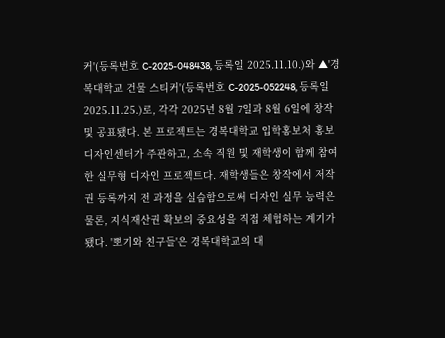커'(등록번호 C-2025-048438, 등록일 2025.11.10.)와 ▲'경복대학교 건물 스티커'(등록번호 C-2025-052248, 등록일 2025.11.25.)로, 각각 2025년 8월 7일과 8월 6일에 창작 및 공표됐다. 본 프로젝트는 경복대학교 입학홍보처 홍보디자인센터가 주관하고, 소속 직원 및 재학생이 함께 참여한 실무형 디자인 프로젝트다. 재학생들은 창작에서 저작권 등록까지 전 과정을 실습함으로써 디자인 실무 능력은 물론, 지식재산권 확보의 중요성을 직접 체험하는 계기가 됐다. '뽀기와 친구들'은 경복대학교의 대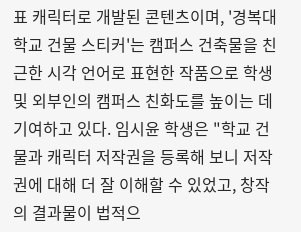표 캐릭터로 개발된 콘텐츠이며, '경복대학교 건물 스티커'는 캠퍼스 건축물을 친근한 시각 언어로 표현한 작품으로 학생 및 외부인의 캠퍼스 친화도를 높이는 데 기여하고 있다. 임시윤 학생은 "학교 건물과 캐릭터 저작권을 등록해 보니 저작권에 대해 더 잘 이해할 수 있었고, 창작의 결과물이 법적으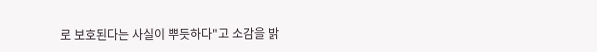로 보호된다는 사실이 뿌듯하다"고 소감을 밝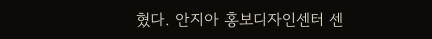혔다. 안지아 홍보디자인센터 센